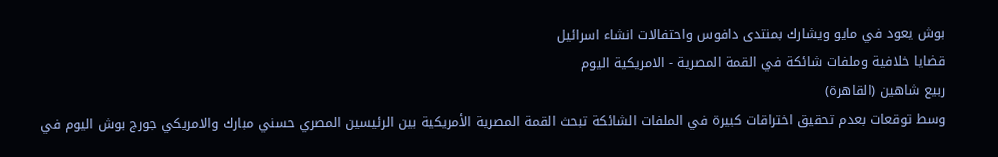بوش يعود في مايو ويشارك بمنتدى دافوس واحتفالات انشاء اسرائيل
قضايا خلافية وملفات شائكة في القمة المصرية - الامريكية اليوم
ربيع شاهين (القاهرة)
وسط توقعات بعدم تحقيق اختراقات كبيرة في الملفات الشائكة تبحث القمة المصرية الأمريكية بين الرئيسين المصري حسني مبارك والامريكي جورج بوش اليوم في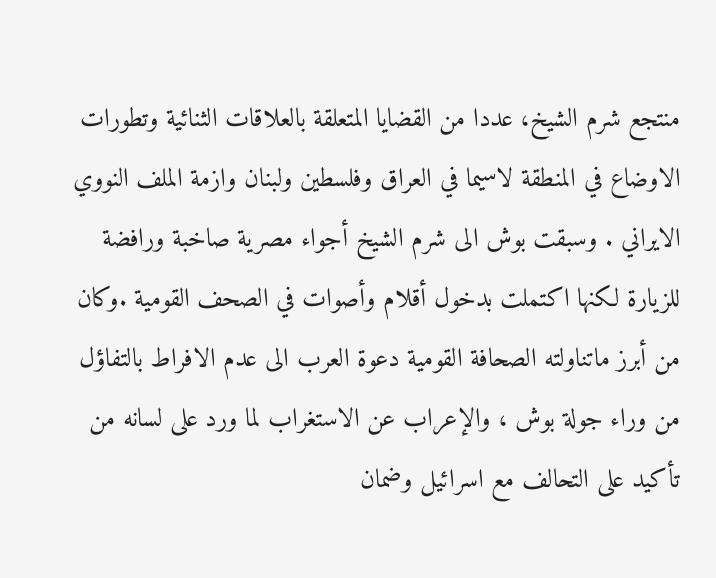منتجع شرم الشيخ، عددا من القضايا المتعلقة بالعلاقات الثنائية وتطورات الاوضاع في المنطقة لاسيما في العراق وفلسطين ولبنان وازمة الملف النووي الايراني . وسبقت بوش الى شرم الشيخ أجواء مصرية صاخبة ورافضة للزيارة لكنها اكتملت بدخول أقلام وأصوات في الصحف القومية .وكان من أبرز ماتناولته الصحافة القومية دعوة العرب الى عدم الافراط بالتفاؤل من وراء جولة بوش ، والإعراب عن الاستغراب لما ورد على لسانه من تأكيد على التحالف مع اسرائيل وضمان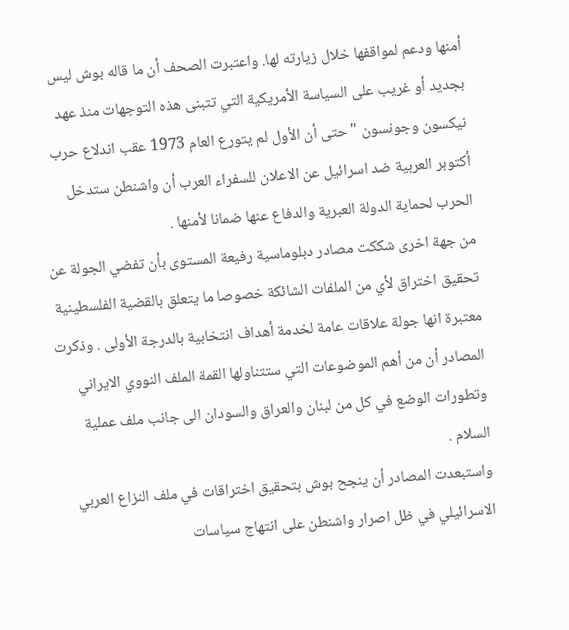أمنها ودعم لمواقفها خلال زيارته لها. واعتبرت الصحف أن ما قاله بوش ليس بجديد أو غريب على السياسة الأمريكية التي تتبنى هذه التوجهات منذ عهد نيكسون وجونسون " حتى أن الأول لم يتورع العام 1973 عقب اندلاع حرب أكتوبر العربية ضد اسرائيل عن الاعلان للسفراء العرب أن واشنطن ستدخل الحرب لحماية الدولة العبرية والدفاع عنها ضمانا لأمنها .
من جهة اخرى شككت مصادر دبلوماسية رفيعة المستوى بأن تفضي الجولة عن تحقيق اختراق لأي من الملفات الشائكة خصوصا ما يتعلق بالقضية الفلسطينية معتبرة انها جولة علاقات عامة لخدمة أهداف انتخابية بالدرجة الأولى . وذكرت المصادر أن من أهم الموضوعات التي ستتناولها القمة الملف النووي الايراني وتطورات الوضع في كل من لبنان والعراق والسودان الى جانب ملف عملية السلام .
واستبعدت المصادر أن ينجح بوش بتحقيق اختراقات في ملف النزاع العربي الاسرائيلي في ظل اصرار واشنطن على انتهاج سياسات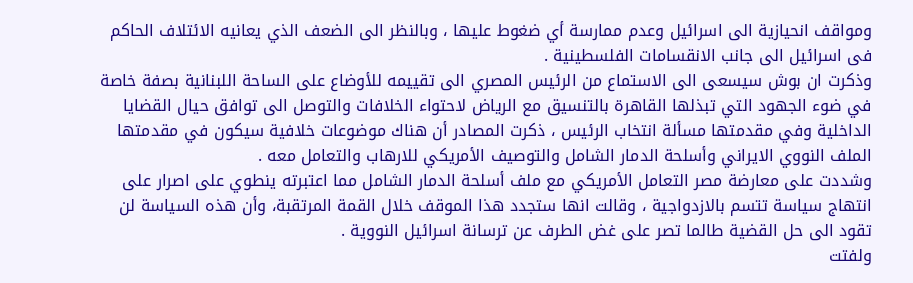ومواقف انحيازية الى اسرائيل وعدم ممارسة أي ضغوط عليها ، وبالنظر الى الضعف الذي يعانيه الائتلاف الحاكم فى اسرائيل الى جانب الانقسامات الفلسطينية .
وذكرت ان بوش سيسعى الى الاستماع من الرئيس المصري الى تقييمه للأوضاع على الساحة اللبنانية بصفة خاصة في ضوء الجهود التي تبذلها القاهرة بالتنسيق مع الرياض لاحتواء الخلافات والتوصل الى توافق حيال القضايا الداخلية وفي مقدمتها مسألة انتخاب الرئيس ، ذكرت المصادر أن هناك موضوعات خلافية سيكون في مقدمتها الملف النووي الايراني وأسلحة الدمار الشامل والتوصيف الأمريكي للارهاب والتعامل معه .
وشددت على معارضة مصر التعامل الأمريكي مع ملف أسلحة الدمار الشامل مما اعتبرته ينطوي على اصرار على انتهاج سياسة تتسم بالازدواجية ، وقالت انها ستجدد هذا الموقف خلال القمة المرتقبة، وأن هذه السياسة لن تقود الى حل القضية طالما تصر على غض الطرف عن ترسانة اسرائيل النووية .
ولفتت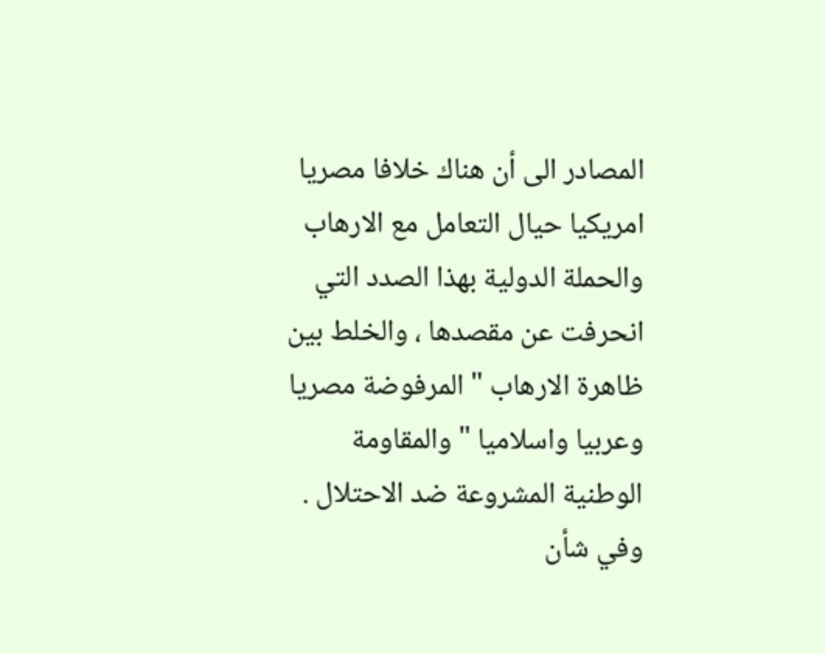المصادر الى أن هناك خلافا مصريا امريكيا حيال التعامل مع الارهاب والحملة الدولية بهذا الصدد التي انحرفت عن مقصدها ، والخلط بين ظاهرة الارهاب " المرفوضة مصريا وعربيا واسلاميا " والمقاومة الوطنية المشروعة ضد الاحتلال .
وفي شأن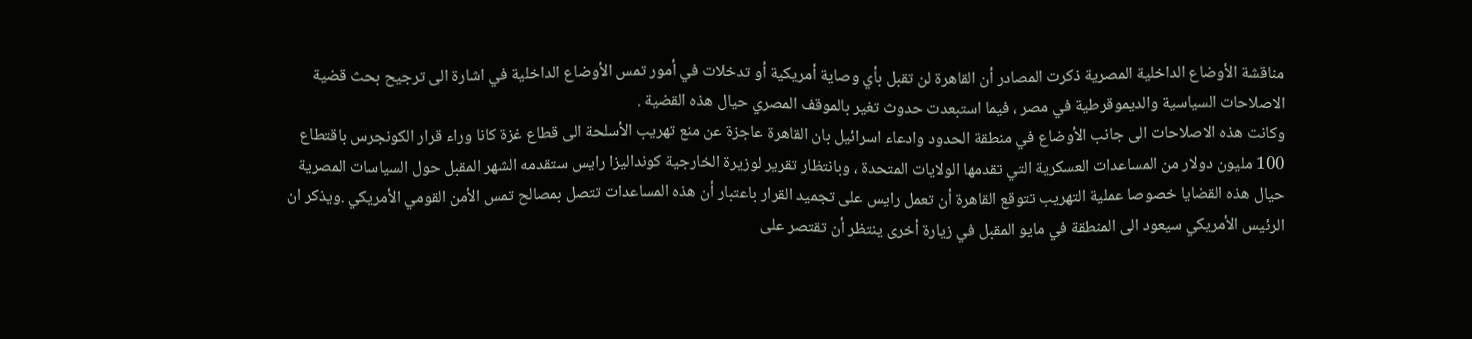مناقشة الأوضاع الداخلية المصرية ذكرت المصادر أن القاهرة لن تقبل بأي وصاية أمريكية أو تدخلات في أمور تمس الأوضاع الداخلية في اشارة الى ترجيح بحث قضية الاصلاحات السياسية والديموقرطية في مصر ، فيما استبعدت حدوث تغير بالموقف المصري حيال هذه القضية .
وكانت هذه الاصلاحات الى جانب الأوضاع في منطقة الحدود وادعاء اسرائيل بان القاهرة عاجزة عن منع تهريب الأسلحة الى قطاع غزة كانا وراء قرار الكونجرس باقتطاع 100 مليون دولار من المساعدات العسكرية التي تقدمها الولايات المتحدة ، وبانتظار تقرير لوزيرة الخارجية كونداليزا رايس ستقدمه الشهر المقبل حول السياسات المصرية حيال هذه القضايا خصوصا عملية التهريب تتوقع القاهرة أن تعمل رايس على تجميد القرار باعتبار أن هذه المساعدات تتصل بمصالح تمس الأمن القومي الأمريكي .ويذكر ان الرئيس الأمريكي سيعود الى المنطقة في مايو المقبل في زيارة أخرى ينتظر أن تقتصر على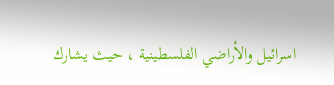اسرائيل والأراضي الفلسطينية ، حيث يشارك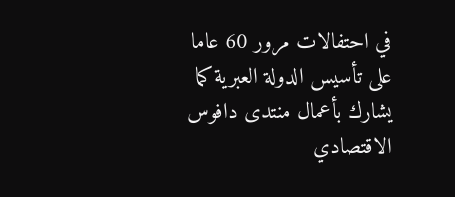في احتفالات مرور 60 عاما على تأسيس الدولة العبرية كما يشارك بأعمال منتدى دافوس الاقتصادي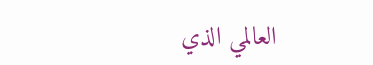العالمي الذي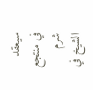سيعقد في منتجع شرم الشيخ في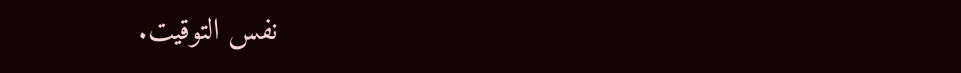نفس التوقيت.